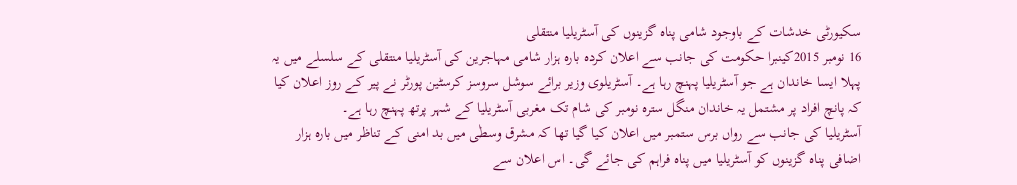سکيورٹی خدشات کے باوجود شامی پناہ گزينوں کی آسٹريليا منتقلی
16 نومبر 2015کينبرا حکومت کی جانب سے اعلان کردہ بارہ ہزار شامی مہاجرين کی آسٹريليا منتقلی کے سلسلے ميں يہ پہلا ايسا خاندان ہے جو آسٹريليا پہنچ رہا ہے۔ آسٹريلوی وزير برائے سوشل سروسز کرسٹين پورٹر نے پير کے روز اعلان کيا کہ پانچ افراد پر مشتمل يہ خاندان منگل سترہ نومبر کی شام تک مغربی آسٹريليا کے شہر پرتھ پہنچ رہا ہے۔
آسٹريليا کی جانب سے رواں برس ستمبر ميں اعلان کيا گيا تھا کہ مشرق وسطٰی ميں بد امنی کے تناظر ميں بارہ ہزار اضافی پناہ گزينوں کو آسٹريليا ميں پناہ فراہم کی جائے گی۔ اس اعلان سے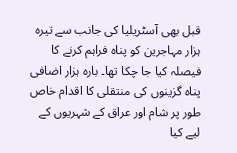قبل بھی آسٹريليا کی جانب سے تيرہ ہزار مہاجرين کو پناہ فراہم کرنے کا فيصلہ کيا جا چکا تھا۔ بارہ ہزار اضافی پناہ گزينوں کی منتقلی کا اقدام خاص طور پر شام اور عراق کے شہريوں کے ليے کيا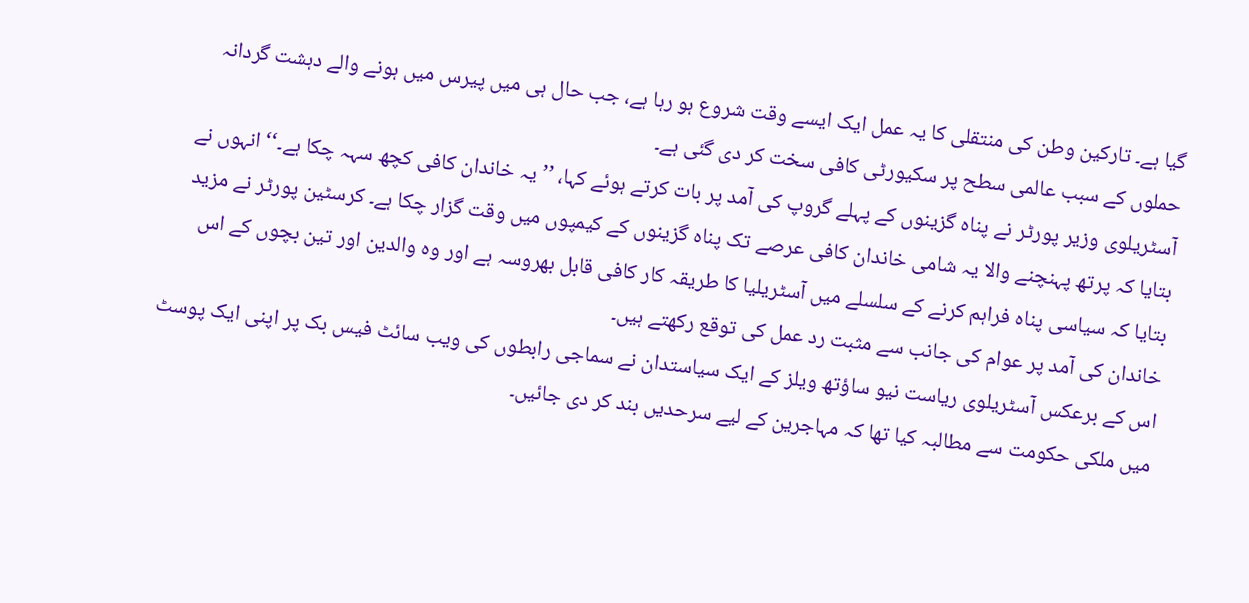گيا ہے۔ تارکين وطن کی منتقلی کا يہ عمل ايک ايسے وقت شروع ہو رہا ہے، جب حال ہی ميں پيرس ميں ہونے والے دہشت گردانہ حملوں کے سبب عالمی سطح پر سکيورٹی کافی سخت کر دی گئی ہے۔
آسٹريلوی وزير پورٹر نے پناہ گزينوں کے پہلے گروپ کی آمد پر بات کرتے ہوئے کہا، ’’يہ خاندان کافی کچھ سہہ چکا ہے۔‘‘ انہوں نے بتايا کہ پرتھ پہنچنے والا يہ شامی خاندان کافی عرصے تک پناہ گزينوں کے کيمپوں ميں وقت گزار چکا ہے۔ کرسٹين پورٹر نے مزيد بتايا کہ سياسی پناہ فراہم کرنے کے سلسلے ميں آسٹريليا کا طريقہ کار کافی قابل بھروسہ ہے اور وہ والدين اور تين بچوں کے اس خاندان کی آمد پر عوام کی جانب سے مثبت رد عمل کی توقع رکھتے ہيں۔
اس کے برعکس آسٹريلوی رياست نيو ساؤتھ ويلز کے ايک سياستدان نے سماجی رابطوں کی ويب سائٹ فيس بک پر اپنی ايک پوسٹ ميں ملکی حکومت سے مطالبہ کيا تھا کہ مہاجرين کے ليے سرحديں بند کر دی جائيں۔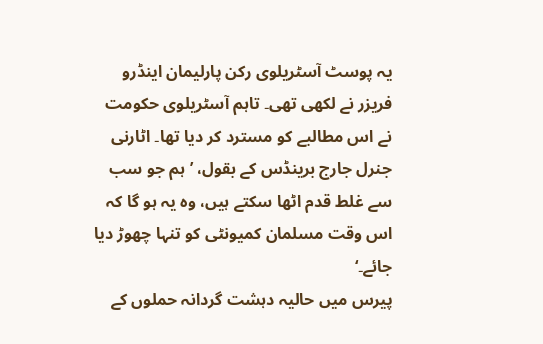يہ پوسٹ آسٹريلوی رکن پارليمان اينڈرو فريزر نے لکھی تھی۔ تاہم آسٹريلوی حکومت نے اس مطالبے کو مسترد کر ديا تھا۔ اٹارنی جنرل جارج برينڈس کے بقول، ’ہم جو سب سے غلط قدم اٹھا سکتے ہيں، وہ يہ ہو گا کہ اس وقت مسلمان کميونٹی کو تنہا چھوڑ ديا جائے۔‘
پيرس ميں حاليہ دہشت گردانہ حملوں کے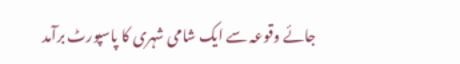جائے وقوعہ سے ايک شامی شہری کا پاسپورٹ برآمد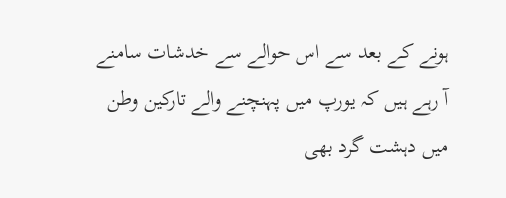ہونے کے بعد سے اس حوالے سے خدشات سامنے آ رہے ہيں کہ يورپ ميں پہنچنے والے تارکين وطن ميں دہشت گرد بھی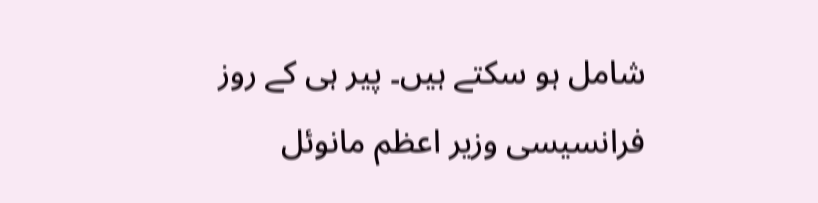شامل ہو سکتے ہيں۔ پير ہی کے روز فرانسيسی وزير اعظم مانوئل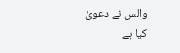والس نے دعویٰ کيا ہے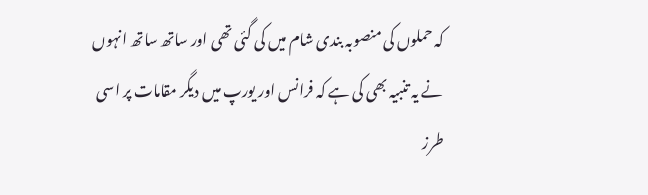کہ حملوں کی منصوبہ بندی شام ميں کی گئی تھی اور ساتھ ساتھ انہوں نے يہ تنبيہ بھی کی ہے کہ فرانس اور يورپ ميں ديگر مقامات پر اسی طرز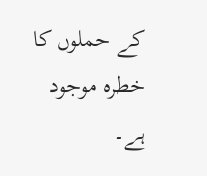کے حملوں کا خطرہ موجود ہے۔